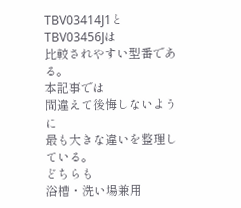TBV03414J1と
TBV03456Jは
比較されやすい型番である。
本記事では
間違えて後悔しないように
最も大きな違いを整理している。
どちらも
浴槽・洗い場兼用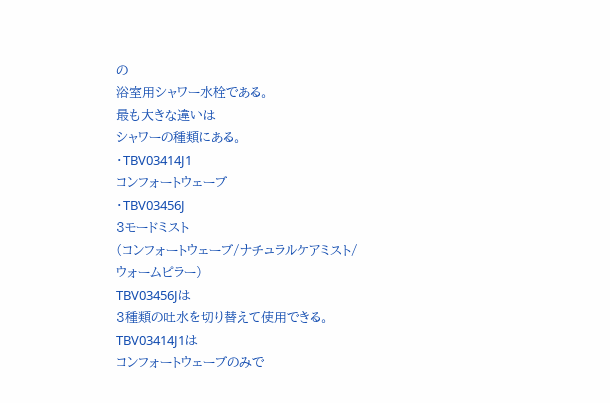の
浴室用シャワー水栓である。
最も大きな違いは
シャワーの種類にある。
・TBV03414J1
コンフォートウェーブ
・TBV03456J
3モードミスト
(コンフォートウェーブ/ナチュラルケアミスト/
ウォームピラー)
TBV03456Jは
3種類の吐水を切り替えて使用できる。
TBV03414J1は
コンフォートウェーブのみで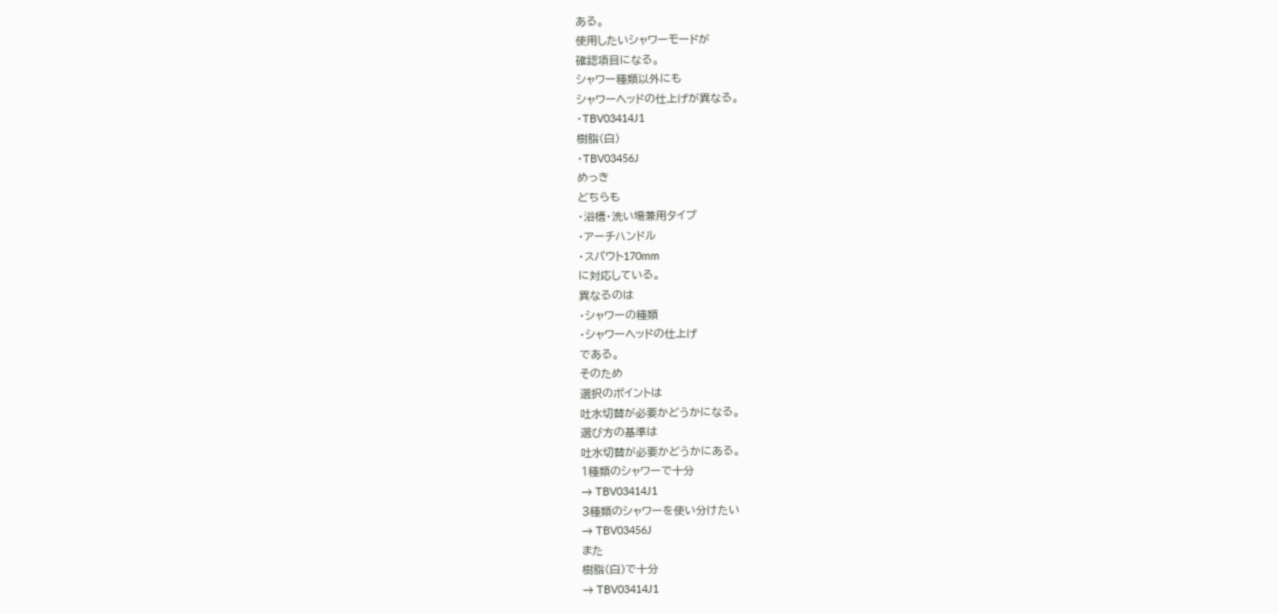ある。
使用したいシャワーモードが
確認項目になる。
シャワー種類以外にも
シャワーヘッドの仕上げが異なる。
・TBV03414J1
樹脂(白)
・TBV03456J
めっき
どちらも
・浴槽・洗い場兼用タイプ
・アーチハンドル
・スパウト170mm
に対応している。
異なるのは
・シャワーの種類
・シャワーヘッドの仕上げ
である。
そのため
選択のポイントは
吐水切替が必要かどうかになる。
選び方の基準は
吐水切替が必要かどうかにある。
1種類のシャワーで十分
→ TBV03414J1
3種類のシャワーを使い分けたい
→ TBV03456J
また
樹脂(白)で十分
→ TBV03414J1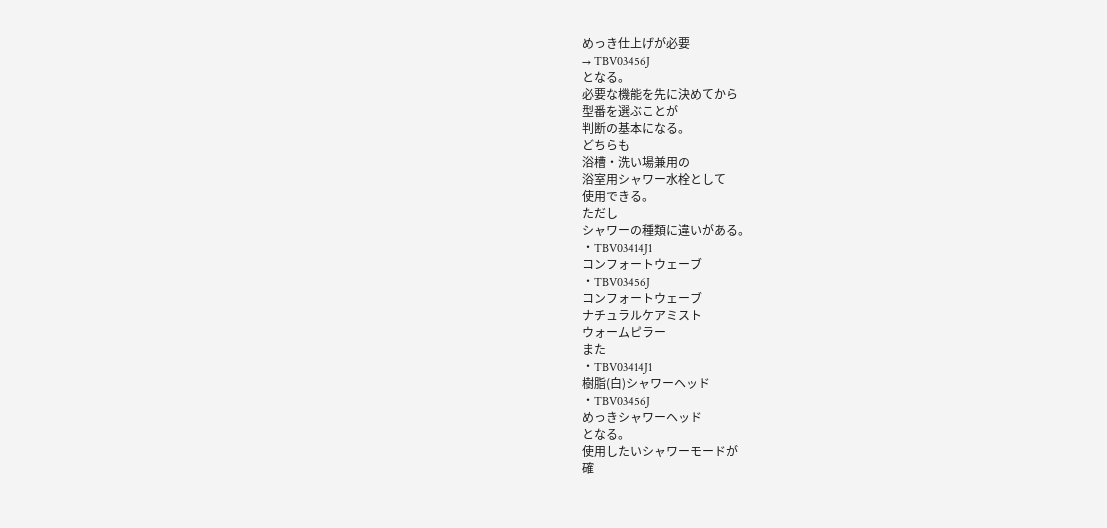めっき仕上げが必要
→ TBV03456J
となる。
必要な機能を先に決めてから
型番を選ぶことが
判断の基本になる。
どちらも
浴槽・洗い場兼用の
浴室用シャワー水栓として
使用できる。
ただし
シャワーの種類に違いがある。
・TBV03414J1
コンフォートウェーブ
・TBV03456J
コンフォートウェーブ
ナチュラルケアミスト
ウォームピラー
また
・TBV03414J1
樹脂(白)シャワーヘッド
・TBV03456J
めっきシャワーヘッド
となる。
使用したいシャワーモードが
確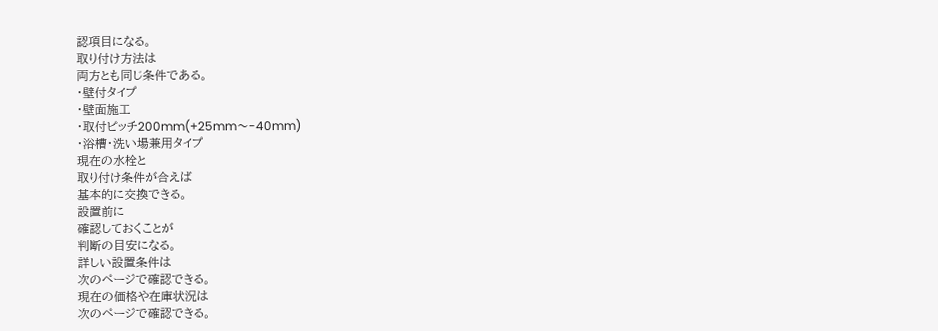認項目になる。
取り付け方法は
両方とも同じ条件である。
・壁付タイプ
・壁面施工
・取付ピッチ200mm(+25mm〜-40mm)
・浴槽・洗い場兼用タイプ
現在の水栓と
取り付け条件が合えば
基本的に交換できる。
設置前に
確認しておくことが
判断の目安になる。
詳しい設置条件は
次のページで確認できる。
現在の価格や在庫状況は
次のページで確認できる。